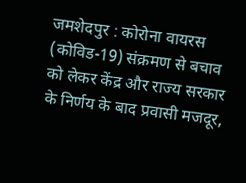जमशेदपुर : कोरोना वायरस (कोविड-19) संक्रमण से बचाव को लेकर केंद्र और राज्य सरकार के निर्णय के बाद प्रवासी मजदूर,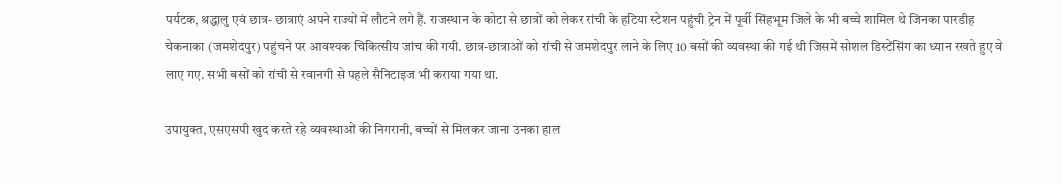पर्यटक, श्रद्धालु एवं छात्र- छात्राएं अपने राज्यों में लौटने लगे हैं. राजस्थान के कोटा से छात्रों को लेकर रांची के हटिया स्टेशन पहुंची ट्रेन में पूर्वी सिंहभूम जिले के भी बच्चे शामिल थे जिनका पारडीह चेकनाका (जमशेदपुर) पहुंचने पर आवश्यक चिकित्सीय जांच की गयी. छात्र-छात्राओं को रांची से जमशेदपुर लाने के लिए 10 बसों की व्यवस्था की गई थी जिसमें सोशल डिस्टेंसिंग का ध्यान रखते हुए वे लाए गए. सभी बसों को रांची से रवानगी से पहले सैनिटाइज भी कराया गया था.

उपायुक्त, एसएसपी खुद करते रहे व्यवस्थाओं की निगरानी, बच्चों से मिलकर जाना उनका हाल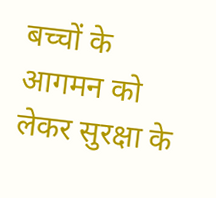बच्चों के आगमन को लेकर सुरक्षा के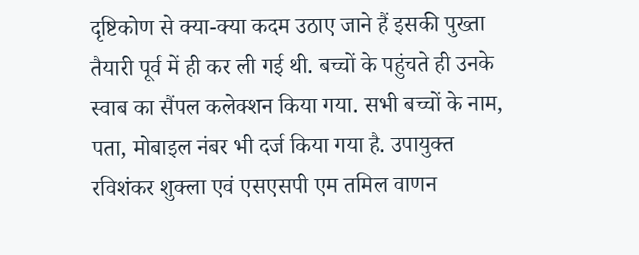दृष्टिकोण से क्या-क्या कदम उठाए जाने हैं इसकी पुख्ता तैयारी पूर्व में ही कर ली गई थी. बच्चों के पहुंचते ही उनके स्वाब का सैंपल कलेक्शन किया गया. सभी बच्चों के नाम, पता, मोबाइल नंबर भी दर्ज किया गया है. उपायुक्त रविशंकर शुक्ला एवं एसएसपी एम तमिल वाणन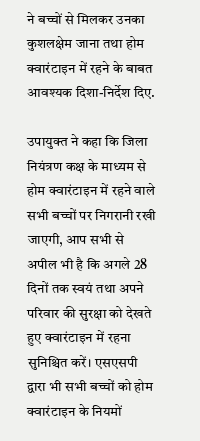ने बच्चों से मिलकर उनका कुशलक्षेम जाना तथा होम क्वारंटाइन में रहने के बाबत आवश्यक दिशा-निर्देश दिए.

उपायुक्त ने कहा कि जिला नियंत्रण कक्ष के माध्यम से होम क्वारंटाइन में रहने वाले सभी बच्चों पर निगरानी रखी जाएगी, आप सभी से अपील भी है कि अगले 28 दिनों तक स्वयं तथा अपने परिवार की सुरक्षा को देखते हुए क्वारंटाइन में रहना सुनिश्चित करें। एसएसपी द्वारा भी सभी बच्चों को होम क्वारंटाइन के नियमों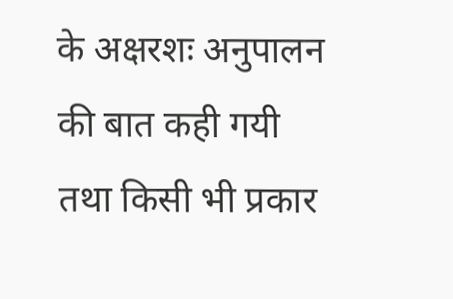के अक्षरशः अनुपालन की बात कही गयी तथा किसी भी प्रकार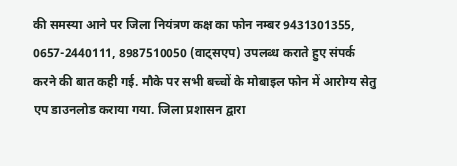की समस्या आने पर जिला नियंत्रण कक्ष का फोन नम्बर 9431301355, 0657-2440111, 8987510050 (वाट्सएप) उपलब्ध कराते हुए संपर्क करने की बात कही गई. मौके पर सभी बच्चों के मोबाइल फोन में आरोग्य सेतु एप डाउनलोड कराया गया. जिला प्रशासन द्वारा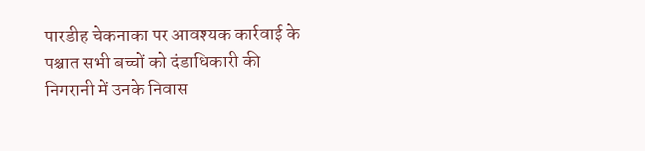पारडीह चेकनाका पर आवश्यक कार्रवाई के पश्चात सभी बच्चों को दंडाधिकारी की निगरानी में उनके निवास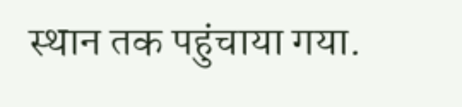स्थान तक पहुंचाया गया.